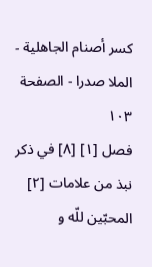كسر أصنام الجاهلية - الملا صدرا - الصفحة ١٠٣
فصل [١] [٨] في ذكر نبذ من علامات [٢] المحبّين للّه و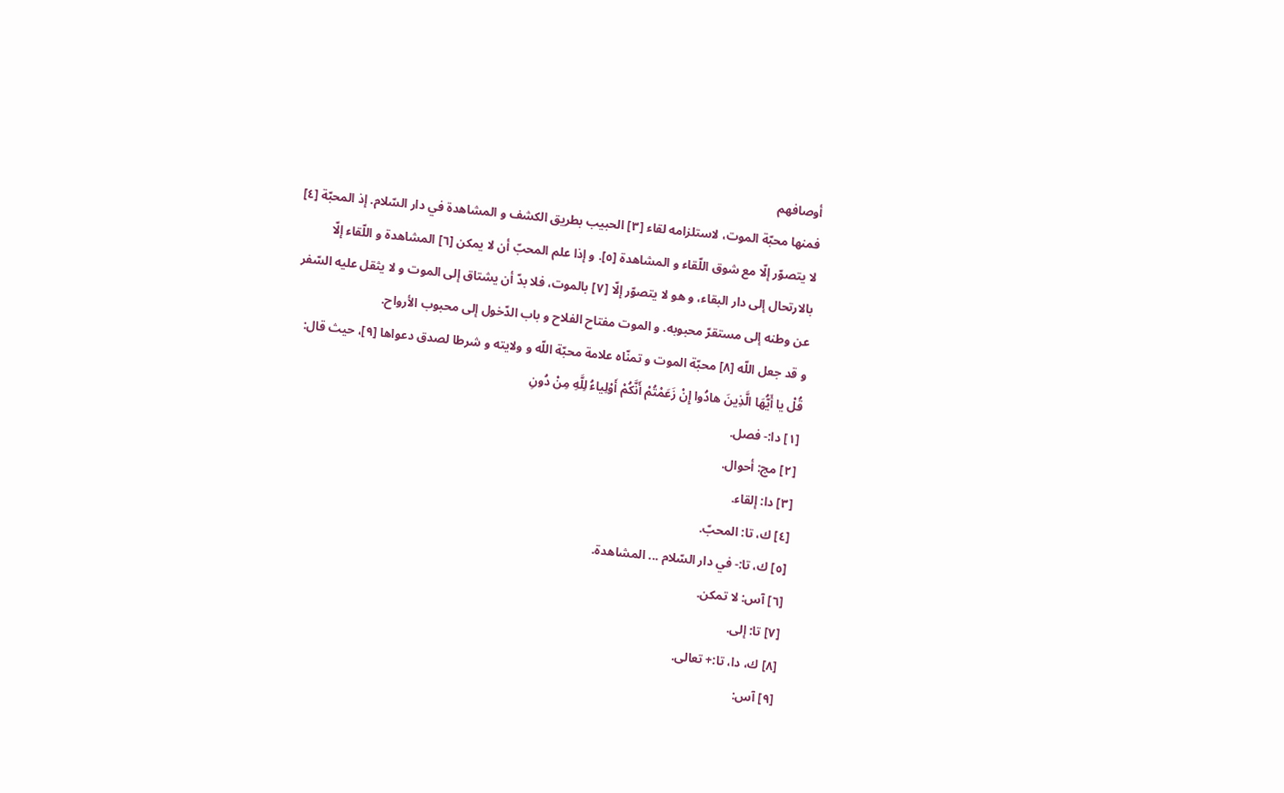أوصافهم
فمنها محبّة الموت، لاستلزامه لقاء [٣] الحبيب بطريق الكشف و المشاهدة في دار السّلام. إذ المحبّة [٤] لا يتصوّر إلّا مع شوق اللّقاء و المشاهدة [٥]. و إذا علم المحبّ أن لا يمكن [٦] المشاهدة و اللّقاء إلّا بالارتحال إلى دار البقاء، و هو لا يتصوّر إلّا [٧] بالموت، فلا بدّ أن يشتاق إلى الموت و لا يثقل عليه السّفر عن وطنه إلى مستقرّ محبوبه. و الموت مفتاح الفلاح و باب الدّخول إلى محبوب الأرواح.
و قد جعل اللّه [٨] محبّة الموت و تمنّاه علامة محبّة اللّه و ولايته و شرطا لصدق دعواها [٩]، حيث قال: قُلْ يا أَيُّهَا الَّذِينَ هادُوا إِنْ زَعَمْتُمْ أَنَّكُمْ أَوْلِياءُ لِلَّهِ مِنْ دُونِ
[١] دا:- فصل.
[٢] مج: أحوال.
[٣] دا: إلقاء.
[٤] ك، تا: المحبّ.
[٥] ك، تا:- في دار السّلام ... المشاهدة.
[٦] آس: لا تمكن.
[٧] تا: إلى.
[٨] ك، دا، تا:+ تعالى.
[٩] آس: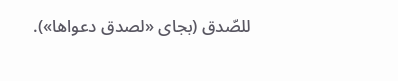للصّدق (بجاى «لصدق دعواها»).